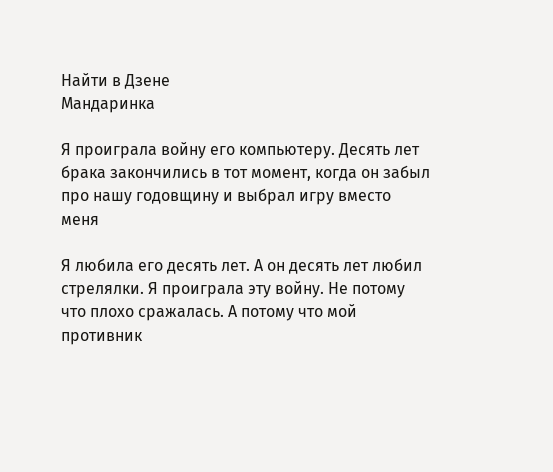Найти в Дзене
Мандаринка

Я проиграла войну его компьютеру. Десять лет брака закончились в тот момент, когда он забыл про нашу годовщину и выбрал игру вместо меня

Я любила его десять лет. А он десять лет любил стрелялки. Я проиграла эту войну. Не потому что плохо сражалась. А потому что мой противник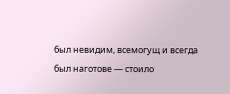был невидим, всемогущ и всегда был наготове — стоило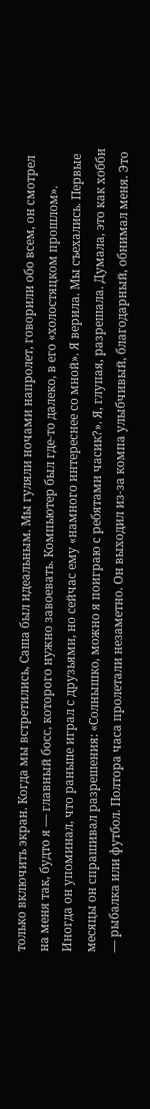только включить экран. Когда мы встретились, Саша был идеальным. Мы гуляли ночами напролет, говорили обо всем, он смотрел на меня так, будто я — главный босс, которого нужно завоевать. Компьютер был где-то далеко, в его «холостяцком прошлом». Иногда он упоминал, что раньше играл с друзьями, но сейчас ему «намного интереснее со мной». Я верила. Мы съехались. Первые месяцы он спрашивал разрешения: «Солнышко, можно я поиграю с ребятами часик?». Я, глупая, разрешала. Думала, это как хобби — рыбалка или футбол. Полтора часа пролетали незаметно. Он выходил из-за компа улыбчивый, благодарный, обнимал меня. Это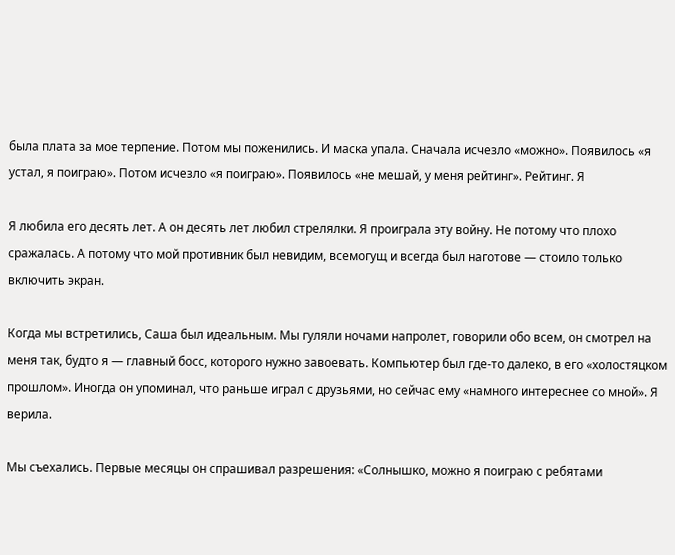была плата за мое терпение. Потом мы поженились. И маска упала. Сначала исчезло «можно». Появилось «я устал, я поиграю». Потом исчезло «я поиграю». Появилось «не мешай, у меня рейтинг». Рейтинг. Я

Я любила его десять лет. А он десять лет любил стрелялки. Я проиграла эту войну. Не потому что плохо сражалась. А потому что мой противник был невидим, всемогущ и всегда был наготове — стоило только включить экран.

Когда мы встретились, Саша был идеальным. Мы гуляли ночами напролет, говорили обо всем, он смотрел на меня так, будто я — главный босс, которого нужно завоевать. Компьютер был где-то далеко, в его «холостяцком прошлом». Иногда он упоминал, что раньше играл с друзьями, но сейчас ему «намного интереснее со мной». Я верила.

Мы съехались. Первые месяцы он спрашивал разрешения: «Солнышко, можно я поиграю с ребятами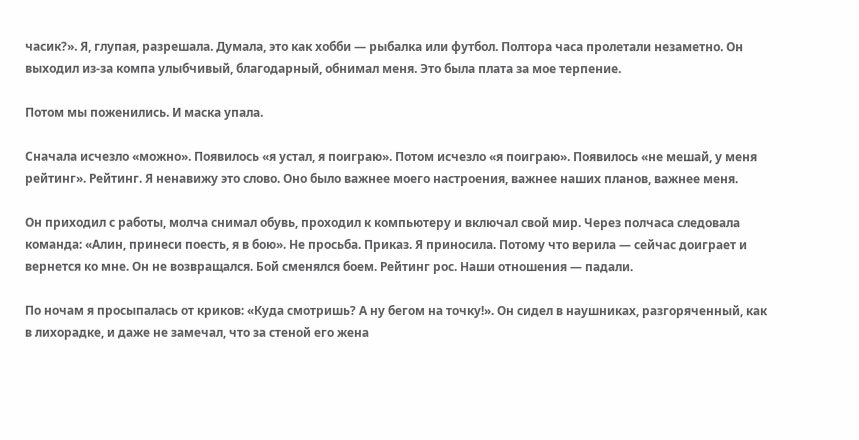часик?». Я, глупая, разрешала. Думала, это как хобби — рыбалка или футбол. Полтора часа пролетали незаметно. Он выходил из-за компа улыбчивый, благодарный, обнимал меня. Это была плата за мое терпение.

Потом мы поженились. И маска упала.

Сначала исчезло «можно». Появилось «я устал, я поиграю». Потом исчезло «я поиграю». Появилось «не мешай, у меня рейтинг». Рейтинг. Я ненавижу это слово. Оно было важнее моего настроения, важнее наших планов, важнее меня.

Он приходил с работы, молча снимал обувь, проходил к компьютеру и включал свой мир. Через полчаса следовала команда: «Алин, принеси поесть, я в бою». Не просьба. Приказ. Я приносила. Потому что верила — сейчас доиграет и вернется ко мне. Он не возвращался. Бой сменялся боем. Рейтинг рос. Наши отношения — падали.

По ночам я просыпалась от криков: «Куда смотришь? А ну бегом на точку!». Он сидел в наушниках, разгоряченный, как в лихорадке, и даже не замечал, что за стеной его жена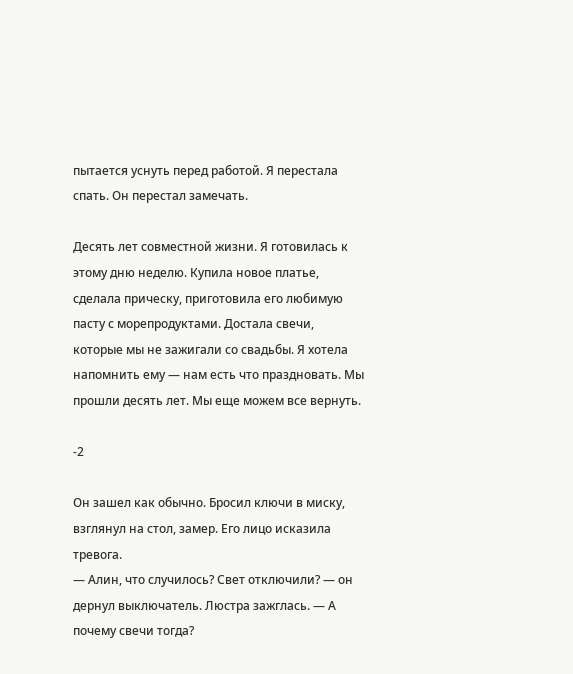пытается уснуть перед работой. Я перестала спать. Он перестал замечать.

Десять лет совместной жизни. Я готовилась к этому дню неделю. Купила новое платье, сделала прическу, приготовила его любимую пасту с морепродуктами. Достала свечи, которые мы не зажигали со свадьбы. Я хотела напомнить ему — нам есть что праздновать. Мы прошли десять лет. Мы еще можем все вернуть.

-2

Он зашел как обычно. Бросил ключи в миску, взглянул на стол, замер. Его лицо исказила тревога.
— Алин, что случилось? Свет отключили? — он дернул выключатель. Люстра зажглась. — А почему свечи тогда?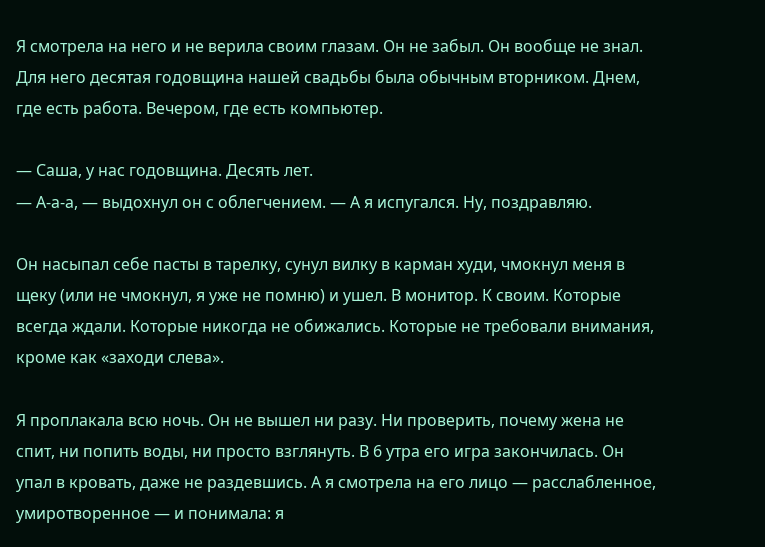Я смотрела на него и не верила своим глазам. Он не забыл. Он вообще не знал. Для него десятая годовщина нашей свадьбы была обычным вторником. Днем, где есть работа. Вечером, где есть компьютер.

— Саша, у нас годовщина. Десять лет.
— А-а-а, — выдохнул он с облегчением. — А я испугался. Ну, поздравляю.

Он насыпал себе пасты в тарелку, сунул вилку в карман худи, чмокнул меня в щеку (или не чмокнул, я уже не помню) и ушел. В монитор. К своим. Которые всегда ждали. Которые никогда не обижались. Которые не требовали внимания, кроме как «заходи слева».

Я проплакала всю ночь. Он не вышел ни разу. Ни проверить, почему жена не спит, ни попить воды, ни просто взглянуть. В 6 утра его игра закончилась. Он упал в кровать, даже не раздевшись. А я смотрела на его лицо — расслабленное, умиротворенное — и понимала: я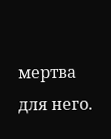мертва для него.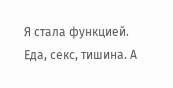Я стала функцией. Еда, секс, тишина. А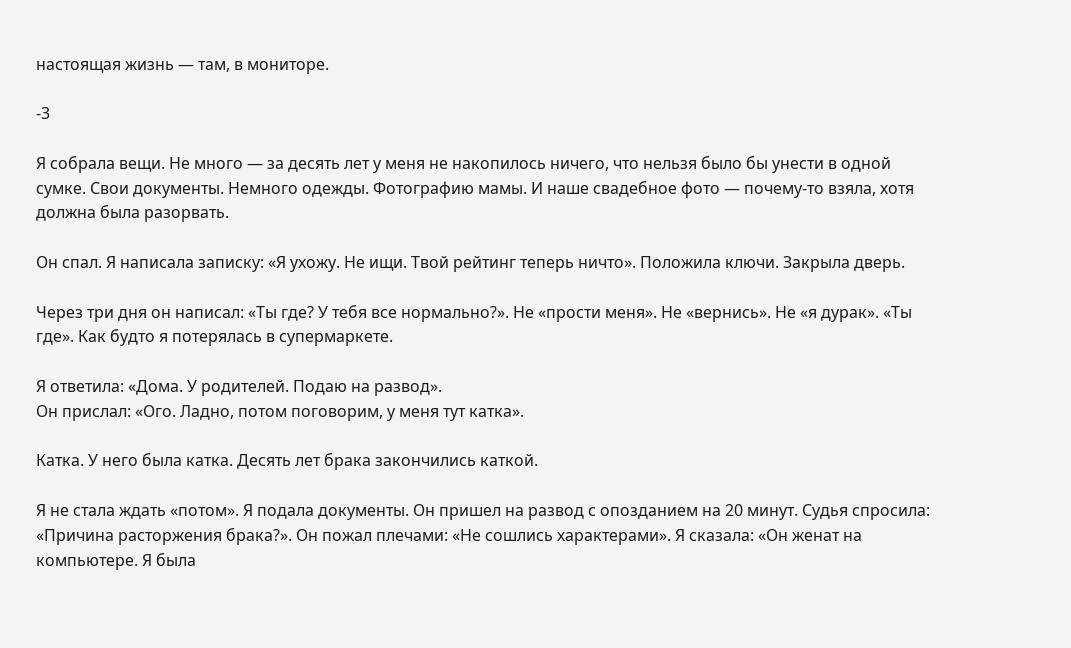настоящая жизнь — там, в мониторе.

-3

Я собрала вещи. Не много — за десять лет у меня не накопилось ничего, что нельзя было бы унести в одной сумке. Свои документы. Немного одежды. Фотографию мамы. И наше свадебное фото — почему-то взяла, хотя должна была разорвать.

Он спал. Я написала записку: «Я ухожу. Не ищи. Твой рейтинг теперь ничто». Положила ключи. Закрыла дверь.

Через три дня он написал: «Ты где? У тебя все нормально?». Не «прости меня». Не «вернись». Не «я дурак». «Ты где». Как будто я потерялась в супермаркете.

Я ответила: «Дома. У родителей. Подаю на развод».
Он прислал: «Ого. Ладно, потом поговорим, у меня тут катка».

Катка. У него была катка. Десять лет брака закончились каткой.

Я не стала ждать «потом». Я подала документы. Он пришел на развод с опозданием на 20 минут. Судья спросила: «Причина расторжения брака?». Он пожал плечами: «Не сошлись характерами». Я сказала: «Он женат на компьютере. Я была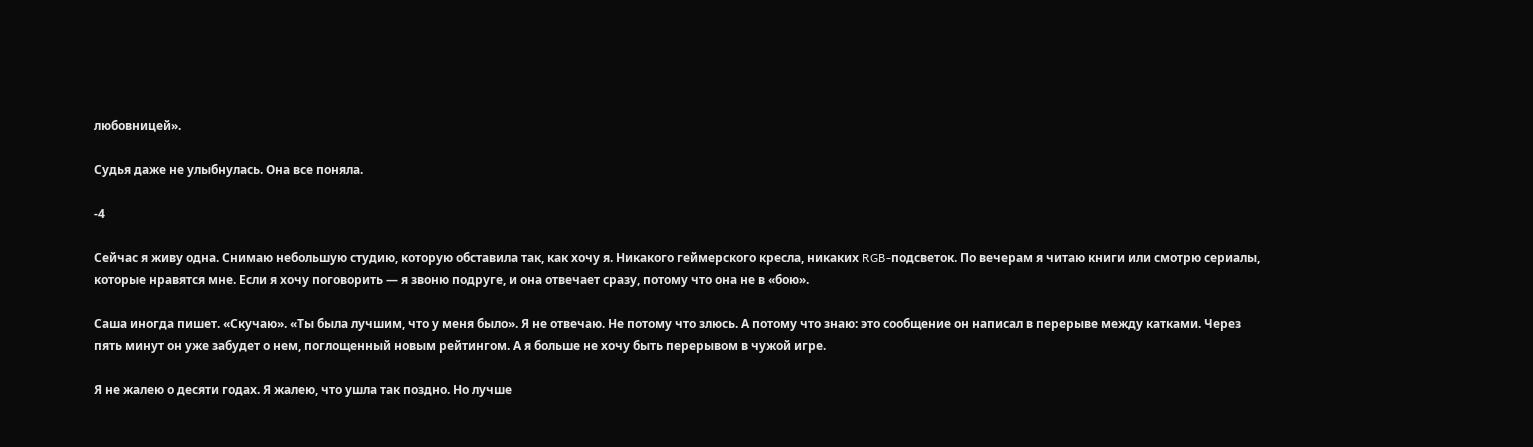любовницей».

Судья даже не улыбнулась. Она все поняла.

-4

Сейчас я живу одна. Снимаю небольшую студию, которую обставила так, как хочу я. Никакого геймерского кресла, никаких RGB-подсветок. По вечерам я читаю книги или смотрю сериалы, которые нравятся мне. Если я хочу поговорить — я звоню подруге, и она отвечает сразу, потому что она не в «бою».

Саша иногда пишет. «Скучаю». «Ты была лучшим, что у меня было». Я не отвечаю. Не потому что злюсь. А потому что знаю: это сообщение он написал в перерыве между катками. Через пять минут он уже забудет о нем, поглощенный новым рейтингом. А я больше не хочу быть перерывом в чужой игре.

Я не жалею о десяти годах. Я жалею, что ушла так поздно. Но лучше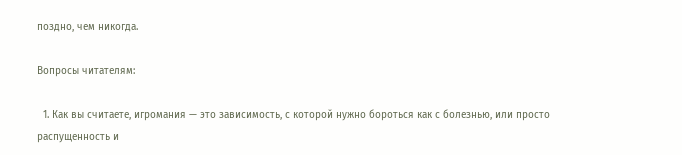поздно, чем никогда.

Вопросы читателям:

  1. Как вы считаете, игромания — это зависимость, с которой нужно бороться как с болезнью, или просто распущенность и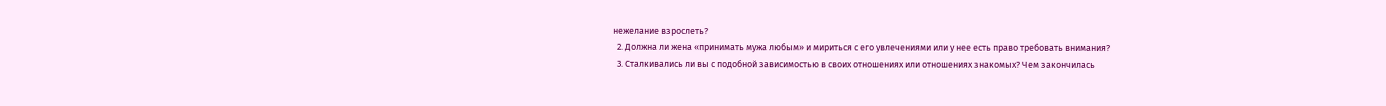нежелание взрослеть?
  2. Должна ли жена «принимать мужа любым» и мириться с его увлечениями или у нее есть право требовать внимания?
  3. Сталкивались ли вы с подобной зависимостью в своих отношениях или отношениях знакомых? Чем закончилась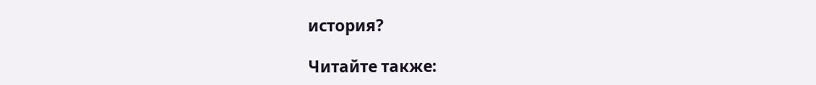история?

Читайте также: